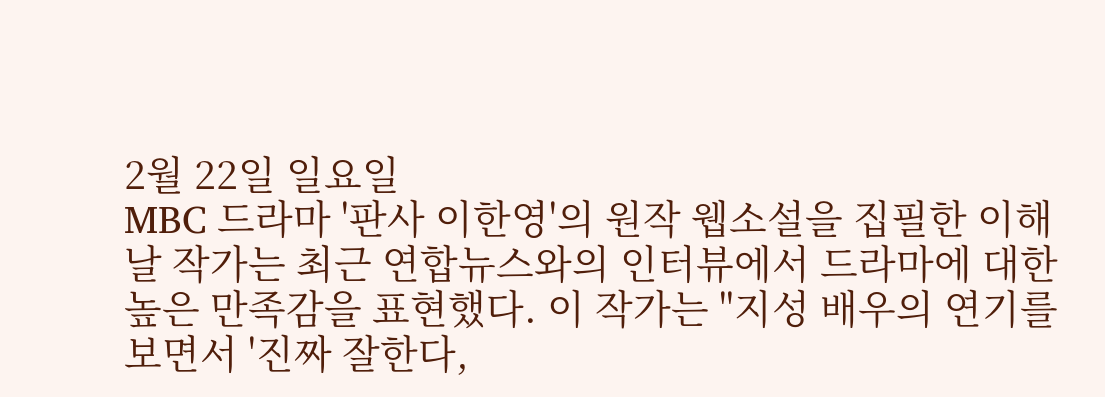2월 22일 일요일
MBC 드라마 '판사 이한영'의 원작 웹소설을 집필한 이해날 작가는 최근 연합뉴스와의 인터뷰에서 드라마에 대한 높은 만족감을 표현했다. 이 작가는 "지성 배우의 연기를 보면서 '진짜 잘한다,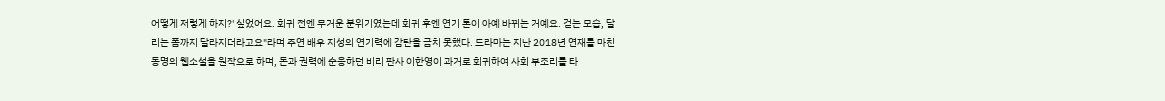어떻게 저렇게 하지?' 싶었어요. 회귀 전엔 무거운 분위기였는데 회귀 후엔 연기 톤이 아예 바뀌는 거예요. 걷는 모습, 달리는 폼까지 달라지더라고요"라며 주연 배우 지성의 연기력에 감탄을 금치 못했다. 드라마는 지난 2018년 연재를 마친 동명의 웹소설을 원작으로 하며, 돈과 권력에 순응하던 비리 판사 이한영이 과거로 회귀하여 사회 부조리를 타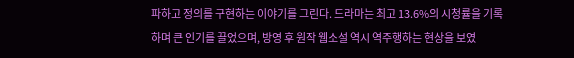파하고 정의를 구현하는 이야기를 그린다. 드라마는 최고 13.6%의 시청률을 기록하며 큰 인기를 끌었으며, 방영 후 원작 웹소설 역시 역주행하는 현상을 보였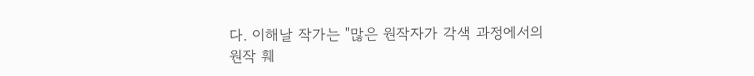다. 이해날 작가는 "많은 원작자가 각색 과정에서의 원작 훼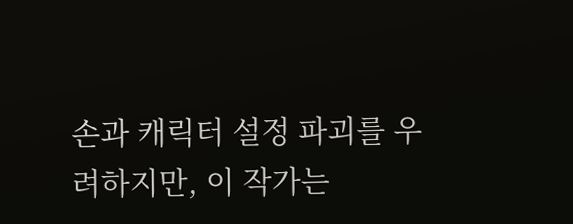손과 캐릭터 설정 파괴를 우려하지만, 이 작가는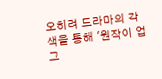오히려 드라마의 각색을 통해 '원작이 업그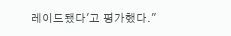레이드됐다'고 평가했다."